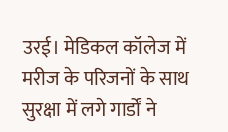उरई। मेडिकल कॉलेज में मरीज के परिजनों के साथ सुरक्षा में लगे गार्डों ने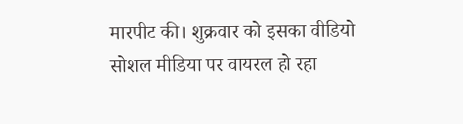मारपीट की। शुक्रवार को इसका वीडियो सोशल मीडिया पर वायरल हो रहा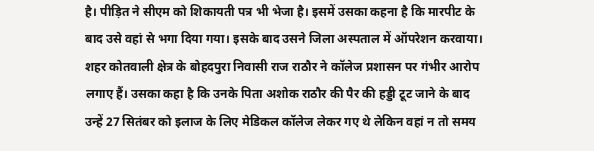है। पीड़ित ने सीएम को शिकायती पत्र भी भेजा है। इसमें उसका कहना है कि मारपीट के बाद उसे वहां से भगा दिया गया। इसके बाद उसने जिला अस्पताल में ऑपरेशन करवाया।
शहर कोतवाली क्षेत्र के बोहदपुरा निवासी राज राठौर ने कॉलेज प्रशासन पर गंभीर आरोप लगाए हैं। उसका कहा है कि उनके पिता अशोक राठौर की पैर की हड्डी टूट जाने के बाद उन्हें 27 सितंबर को इलाज के लिए मेडिकल कॉलेज लेकर गए थे लेकिन वहां न तो समय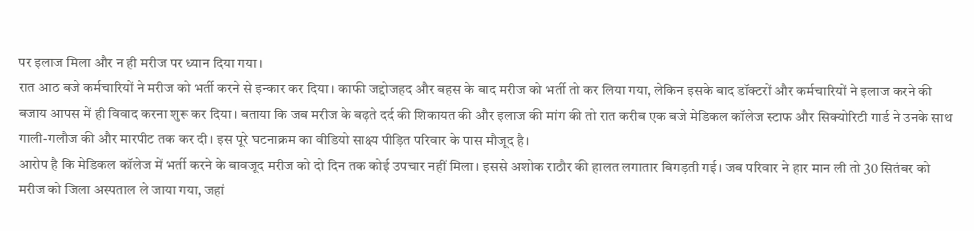पर इलाज मिला और न ही मरीज पर ध्यान दिया गया।
रात आठ बजे कर्मचारियों ने मरीज को भर्ती करने से इन्कार कर दिया। काफी जद्दोजहद और बहस के बाद मरीज को भर्ती तो कर लिया गया, लेकिन इसके बाद डॉक्टरों और कर्मचारियों ने इलाज करने की बजाय आपस में ही विवाद करना शुरू कर दिया। बताया कि जब मरीज के बढ़ते दर्द की शिकायत की और इलाज की मांग की तो रात करीब एक बजे मेडिकल कॉलेज स्टाफ और सिक्योरिटी गार्ड ने उनके साथ गाली-गलौज की और मारपीट तक कर दी। इस पूरे घटनाक्रम का वीडियो साक्ष्य पीड़ित परिवार के पास मौजूद है।
आरोप है कि मेडिकल कॉलेज में भर्ती करने के बावजूद मरीज को दो दिन तक कोई उपचार नहीं मिला। इससे अशोक राठौर की हालत लगातार बिगड़ती गई। जब परिवार ने हार मान ली तो 30 सितंबर को मरीज को जिला अस्पताल ले जाया गया, जहां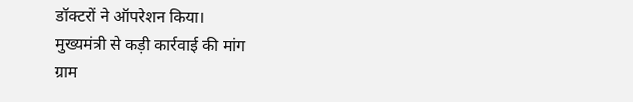डॉक्टरों ने ऑपरेशन किया।
मुख्यमंत्री से कड़ी कार्रवाई की मांग
ग्राम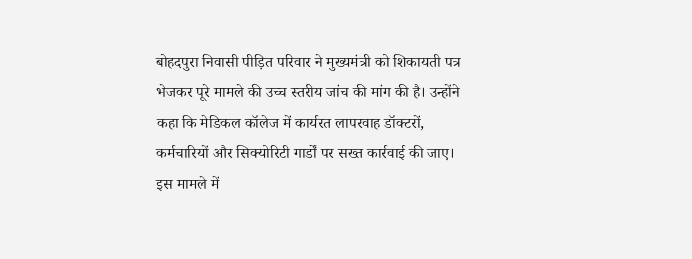बोहदपुरा निवासी पीड़ित परिवार ने मुख्यमंत्री को शिकायती पत्र भेजकर पूरे मामले की उच्च स्तरीय जांच की मांग की है। उन्होंने कहा कि मेडिकल कॉलेज में कार्यरत लापरवाह डॉक्टरों, कर्मचारियों और सिक्योरिटी गार्डों पर सख्त कार्रवाई की जाए।
इस मामले में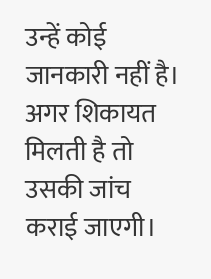उन्हें कोई जानकारी नहीं है। अगर शिकायत मिलती है तो उसकी जांच कराई जाएगी।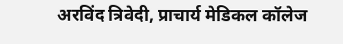अरविंद त्रिवेदी, प्राचार्य मेडिकल कॉलेज